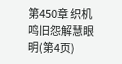第450章 织机鸣旧怨解慧眼明(第4页)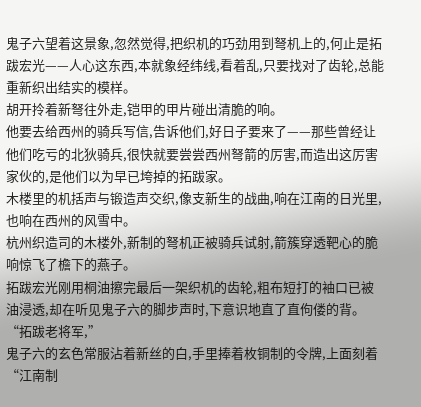鬼子六望着这景象,忽然觉得,把织机的巧劲用到弩机上的,何止是拓跋宏光——人心这东西,本就象经纬线,看着乱,只要找对了齿轮,总能重新织出结实的模样。
胡开拎着新弩往外走,铠甲的甲片碰出清脆的响。
他要去给西州的骑兵写信,告诉他们,好日子要来了——那些曾经让他们吃亏的北狄骑兵,很快就要尝尝西州弩箭的厉害,而造出这厉害家伙的,是他们以为早已垮掉的拓跋家。
木楼里的机括声与锻造声交织,像支新生的战曲,响在江南的日光里,也响在西州的风雪中。
杭州织造司的木楼外,新制的弩机正被骑兵试射,箭簇穿透靶心的脆响惊飞了檐下的燕子。
拓跋宏光刚用桐油擦完最后一架织机的齿轮,粗布短打的袖口已被油浸透,却在听见鬼子六的脚步声时,下意识地直了直佝偻的背。
“拓跋老将军,”
鬼子六的玄色常服沾着新丝的白,手里捧着枚铜制的令牌,上面刻着“江南制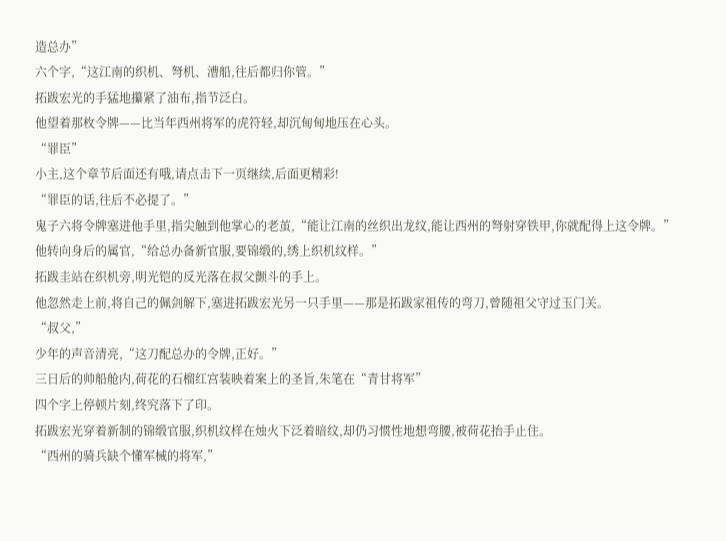造总办”
六个字,“这江南的织机、弩机、漕船,往后都归你管。”
拓跋宏光的手猛地攥紧了油布,指节泛白。
他望着那枚令牌——比当年西州将军的虎符轻,却沉甸甸地压在心头。
“罪臣”
小主,这个章节后面还有哦,请点击下一页继续,后面更精彩!
“罪臣的话,往后不必提了。”
鬼子六将令牌塞进他手里,指尖触到他掌心的老茧,“能让江南的丝织出龙纹,能让西州的弩射穿铁甲,你就配得上这令牌。”
他转向身后的属官,“给总办备新官服,要锦缎的,绣上织机纹样。”
拓跋圭站在织机旁,明光铠的反光落在叔父颤斗的手上。
他忽然走上前,将自己的佩剑解下,塞进拓跋宏光另一只手里——那是拓跋家祖传的弯刀,曾随祖父守过玉门关。
“叔父,”
少年的声音清亮,“这刀配总办的令牌,正好。”
三日后的帅船舱内,荷花的石榴红宫装映着案上的圣旨,朱笔在“青甘将军”
四个字上停顿片刻,终究落下了印。
拓跋宏光穿着新制的锦缎官服,织机纹样在烛火下泛着暗纹,却仍习惯性地想弯腰,被荷花抬手止住。
“西州的骑兵缺个懂军械的将军,”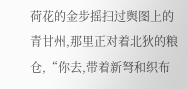荷花的金步摇扫过舆图上的青甘州,那里正对着北狄的粮仓,“你去,带着新弩和织布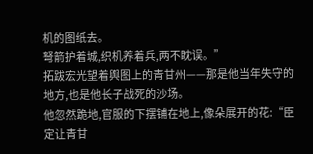机的图纸去。
弩箭护着城,织机养着兵,两不眈误。”
拓跋宏光望着舆图上的青甘州——那是他当年失守的地方,也是他长子战死的沙场。
他忽然跪地,官服的下摆铺在地上,像朵展开的花:“臣定让青甘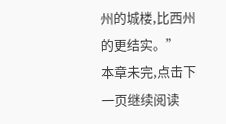州的城楼,比西州的更结实。”
本章未完,点击下一页继续阅读